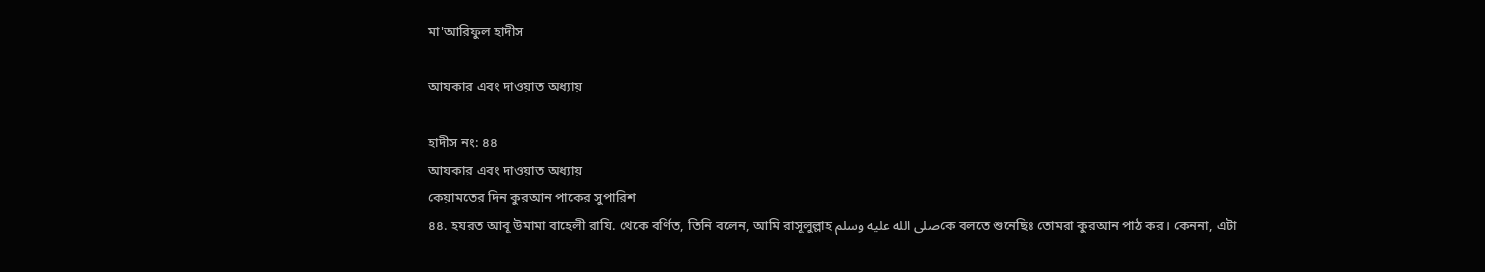মা'আরিফুল হাদীস

আযকার এবং দাওয়াত অধ্যায়

হাদীস নং: ৪৪
আযকার এবং দাওয়াত অধ্যায়
কেয়ামতের দিন কুরআন পাকের সুপারিশ
৪৪. হযরত আবূ উমামা বাহেলী রাযি. থেকে বর্ণিত, তিনি বলেন, আমি রাসূলুল্লাহ صلى الله عليه وسلمকে বলতে শুনেছিঃ তোমরা কুরআন পাঠ কর। কেননা, এটা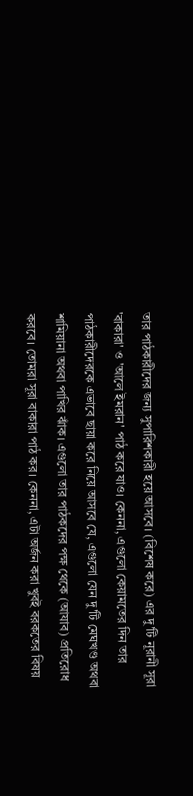তার পাঠকারীদের জন্য সুপারিশকারী হয়ে আসবে। (বিশেষ করে) এর দু'টি নূরানী সূরা 'বাকারা' ও 'আলে ইমরান' পাঠ করে যাও। কেননা, এগুলো কেয়ামতের দিন তার পাঠকারীদেরকে এভাবে ছায়া করে নিয়ে আসবে যে, এগুলো যেন দু'টি মেঘখণ্ড অথবা শামিয়ানা অথবা পাখির ঝাঁক। এগুলো তার পাঠকদের পক্ষ থেকে (আযাব) প্রতিরোধ করবে। তোমরা সূরা বাকারা পাঠ কর। কেননা, এটা অর্জন করা খুবই বরকতের বিষয়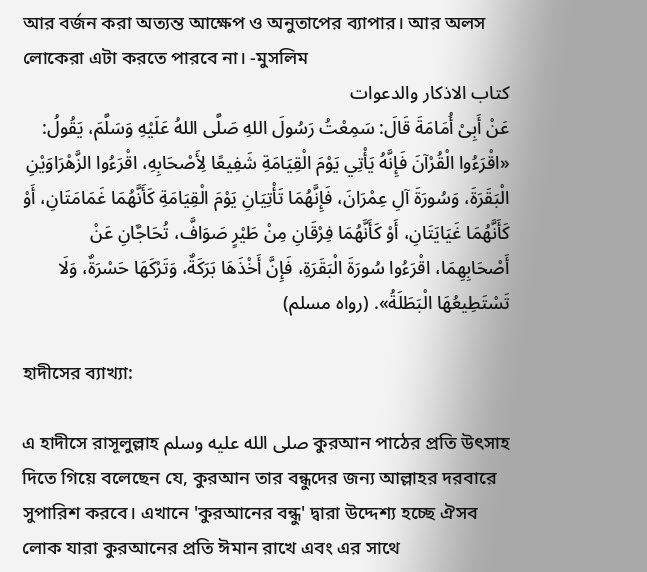আর বর্জন করা অত্যন্ত আক্ষেপ ও অনুতাপের ব্যাপার। আর অলস লোকেরা এটা করতে পারবে না। -মুসলিম
کتاب الاذکار والدعوات
عَنْ أَبِىْ أُمَامَةَ قَالَ: سَمِعْتُ رَسُولَ اللهِ صَلَّى اللهُ عَلَيْهِ وَسَلَّمَ، يَقُولُ: «اقْرَءُوا الْقُرْآنَ فَإِنَّهُ يَأْتِي يَوْمَ الْقِيَامَةِ شَفِيعًا لِأَصْحَابِهِ، اقْرَءُوا الزَّهْرَاوَيْنِ الْبَقَرَةَ، وَسُورَةَ آلِ عِمْرَانَ، فَإِنَّهُمَا تَأْتِيَانِ يَوْمَ الْقِيَامَةِ كَأَنَّهُمَا غَمَامَتَانِ، أَوْ كَأَنَّهُمَا غَيَايَتَانِ، أَوْ كَأَنَّهُمَا فِرْقَانِ مِنْ طَيْرٍ صَوَافَّ، تُحَاجَّانِ عَنْ أَصْحَابِهِمَا، اقْرَءُوا سُورَةَ الْبَقَرَةِ، فَإِنَّ أَخْذَهَا بَرَكَةٌ، وَتَرْكَهَا حَسْرَةٌ، وَلَا تَسْتَطِيعُهَا الْبَطَلَةُ». (رواه مسلم)

হাদীসের ব্যাখ্যা:

এ হাদীসে রাসূলুল্লাহ صلى الله عليه وسلم কুরআন পাঠের প্রতি উৎসাহ দিতে গিয়ে বলেছেন যে, কুরআন তার বন্ধুদের জন্য আল্লাহর দরবারে সুপারিশ করবে। এখানে 'কুরআনের বন্ধু' দ্বারা উদ্দেশ্য হচ্ছে ঐসব লোক যারা কুরআনের প্রতি ঈমান রাখে এবং এর সাথে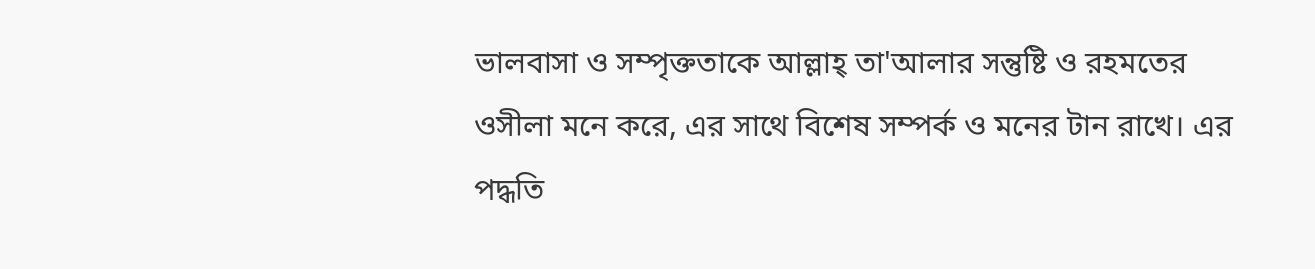ভালবাসা ও সম্পৃক্ততাকে আল্লাহ্ তা'আলার সন্তুষ্টি ও রহমতের ওসীলা মনে করে, এর সাথে বিশেষ সম্পর্ক ও মনের টান রাখে। এর পদ্ধতি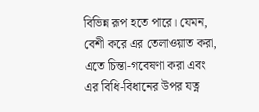বিভিন্ন রূপ হতে পারে। যেমন, বেশী করে এর তেলাওয়াত করা, এতে চিন্তা-গবেষণা করা এবং এর বিধি-বিধানের উপর যত্ন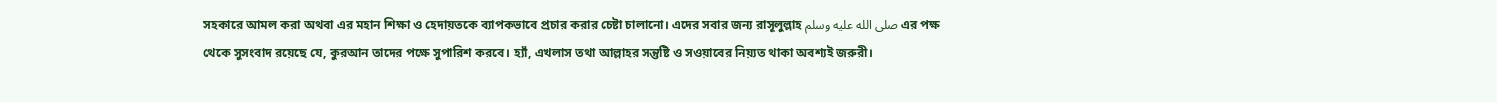সহকারে আমল করা অথবা এর মহান শিক্ষা ও হেদায়তকে ব্যাপকভাবে প্রচার করার চেষ্টা চালানো। এদের সবার জন্য রাসূলুল্লাহ صلى الله عليه وسلم এর পক্ষ থেকে সুসংবাদ রয়েছে যে, কুরআন তাদের পক্ষে সুপারিশ করবে। হ্যাঁ, এখলাস তথা আল্লাহর সন্তুষ্টি ও সওয়াবের নিয়্যত থাকা অবশ্যই জরুরী।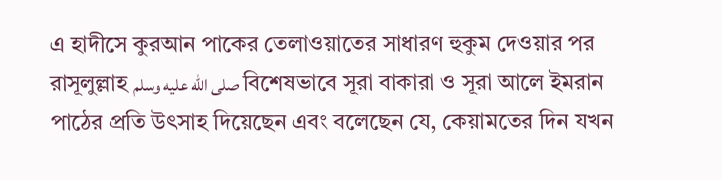এ হাদীসে কুরআন পাকের তেলাওয়াতের সাধারণ হুকুম দেওয়ার পর রাসূলুল্লাহ صلى الله عليه وسلم বিশেষভাবে সূরা বাকারা ও সূরা আলে ইমরান পাঠের প্রতি উৎসাহ দিয়েছেন এবং বলেছেন যে, কেয়ামতের দিন যখন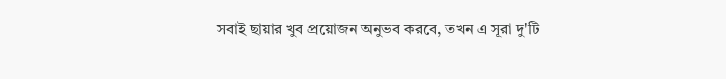সবাই ছায়ার খুব প্রয়োজন অনুভব করবে, তখন এ সূরা দু'টি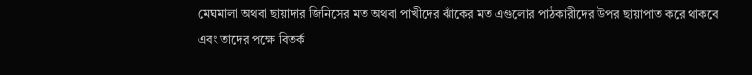মেঘমালা অথবা ছায়াদার জিনিসের মত অথবা পাখীদের ঝাঁকের মত এগুলোর পাঠকারীদের উপর ছায়াপাত করে থাকবে এবং তাদের পক্ষে বিতর্ক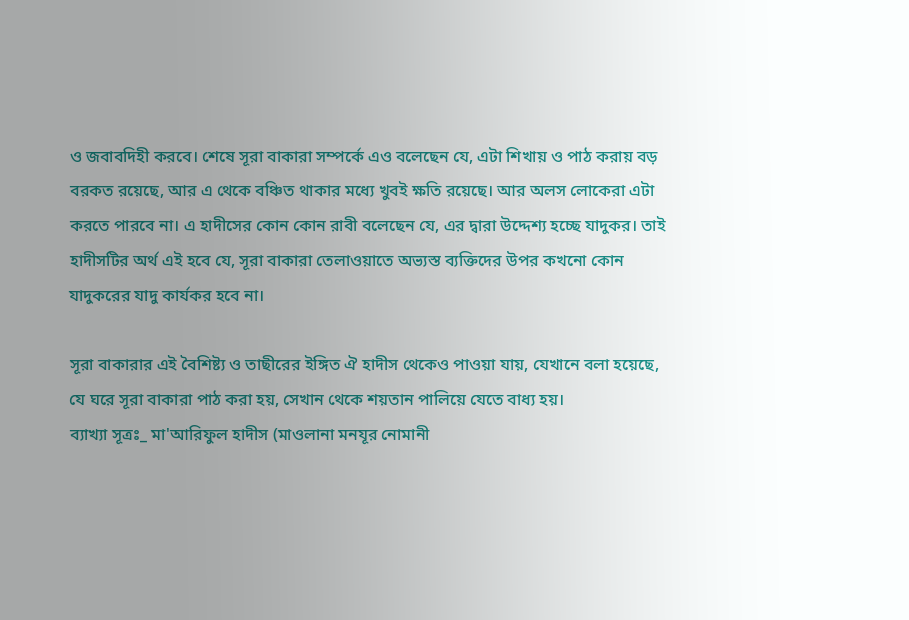ও জবাবদিহী করবে। শেষে সূরা বাকারা সম্পর্কে এও বলেছেন যে, এটা শিখায় ও পাঠ করায় বড় বরকত রয়েছে, আর এ থেকে বঞ্চিত থাকার মধ্যে খুবই ক্ষতি রয়েছে। আর অলস লোকেরা এটা করতে পারবে না। এ হাদীসের কোন কোন রাবী বলেছেন যে, এর দ্বারা উদ্দেশ্য হচ্ছে যাদুকর। তাই হাদীসটির অর্থ এই হবে যে, সূরা বাকারা তেলাওয়াতে অভ্যস্ত ব্যক্তিদের উপর কখনো কোন যাদুকরের যাদু কার্যকর হবে না।

সূরা বাকারার এই বৈশিষ্ট্য ও তাছীরের ইঙ্গিত ঐ হাদীস থেকেও পাওয়া যায়, যেখানে বলা হয়েছে, যে ঘরে সূরা বাকারা পাঠ করা হয়, সেখান থেকে শয়তান পালিয়ে যেতে বাধ্য হয়।
ব্যাখ্যা সূত্রঃ_ মা'আরিফুল হাদীস (মাওলানা মনযূর নোমানী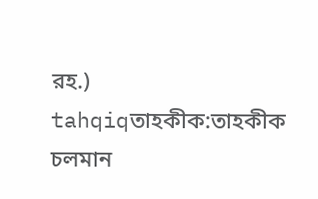রহ.)
tahqiqতাহকীক:তাহকীক চলমান